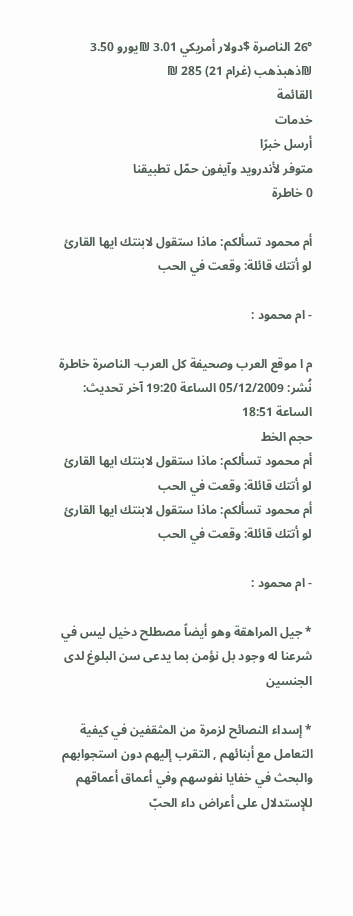26° الناصرة $دولار أمريكي 3.01 ₪يورو 3.50 ₪ذهبذهب (غرام 21) 285 ₪
القائمة
خدمات
أرسل خبرًا
متوفر لأندرويد وآيفون حمّل تطبيقنا
0 خاطرة

أم محمود تسألكم: ماذا ستقول لابنتك ايها القارئ لو أتتك قائلة: وقعت في الحب

- ام محمود :

م ا موقع العرب وصحيفة كل العرب- الناصرة خاطرة نُشر: 05/12/2009 الساعة 19:20 آخر تحديث: الساعة 18:51
حجم الخط
أم محمود تسألكم: ماذا ستقول لابنتك ايها القارئ لو أتتك قائلة: وقعت في الحب
أم محمود تسألكم: ماذا ستقول لابنتك ايها القارئ لو أتتك قائلة: وقعت في الحب

- ام محمود :

* جيل المراهقة وهو أيضاً مصطلح دخيل ليس في شرعنا له وجود بل نؤمن بما يدعى سن البلوغ لدى الجنسين

* إسداء النصائح لزمرة من المثقفين في كيفية التعامل مع أبنائهم , التقرب إليهم دون استجوابهم والبحث في خفايا نفوسهم وفي أعماق أعماقهم للإستدلال على أعراض داء الحبّ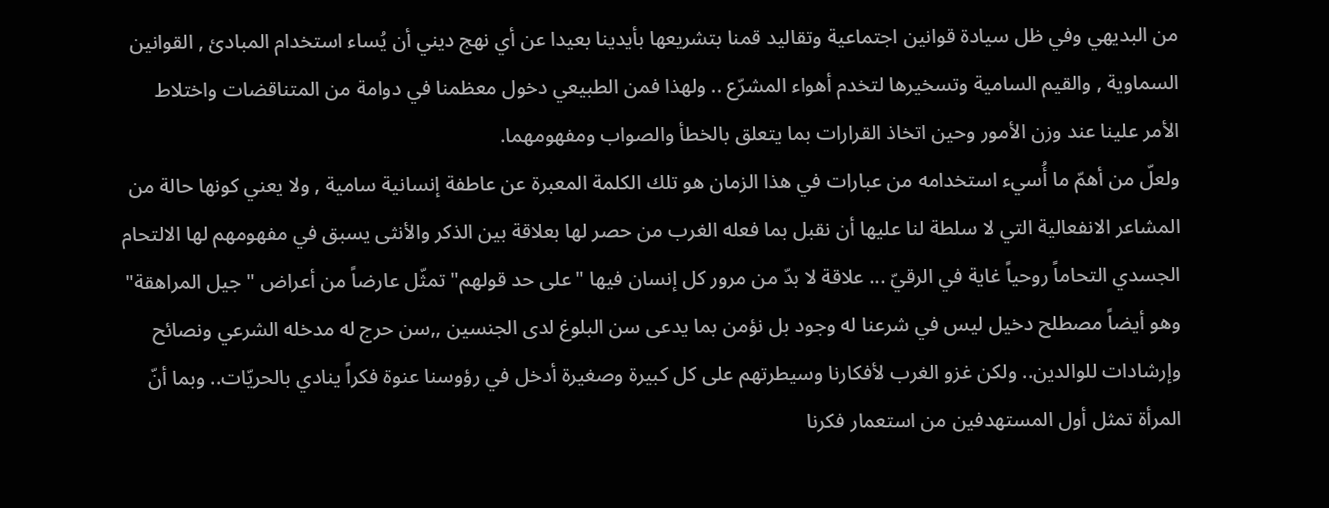من البديهي وفي ظل سيادة قوانين اجتماعية وتقاليد قمنا بتشريعها بأيدينا بعيدا عن أي نهج ديني أن يُساء استخدام المبادئ , القوانين السماوية , والقيم السامية وتسخيرها لتخدم أهواء المشرّع .. ولهذا فمن الطبيعي دخول معظمنا في دوامة من المتناقضات واختلاط الأمر علينا عند وزن الأمور وحين اتخاذ القرارات بما يتعلق بالخطأ والصواب ومفهومهما.
ولعلّ من أهمّ ما أُسيء استخدامه من عبارات في هذا الزمان هو تلك الكلمة المعبرة عن عاطفة إنسانية سامية , ولا يعني كونها حالة من المشاعر الانفعالية التي لا سلطة لنا عليها أن نقبل بما فعله الغرب من حصر لها بعلاقة بين الذكر والأنثى يسبق في مفهومهم لها الالتحام الجسدي التحاماً روحياً غاية في الرقيّ ... علاقة لا بدّ من مرور كل إنسان فيها "على حد قولهم" تمثّل عارضاً من أعراض "جيل المراهقة" وهو أيضاً مصطلح دخيل ليس في شرعنا له وجود بل نؤمن بما يدعى سن البلوغ لدى الجنسين ,,سن حرج له مدخله الشرعي ونصائح وإرشادات للوالدين.. ولكن غزو الغرب لأفكارنا وسيطرتهم على كل كبيرة وصغيرة أدخل في رؤوسنا عنوة فكراً ينادي بالحريّات.. وبما أنّ المرأة تمثل أول المستهدفين من استعمار فكرنا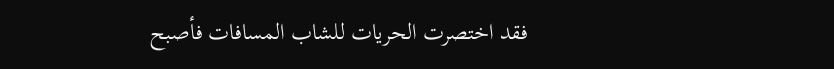فقد اختصرت الحريات للشاب المسافات فأصبح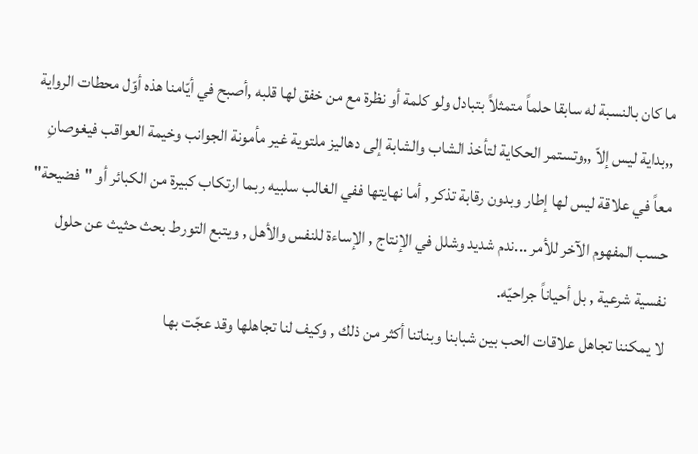ما كان بالنسبة له سابقا حلماً متمثلاً بتبادل ولو كلمة أو نظرة مع من خفق لها قلبه ,أصبح في أيّامنا هذه أوّل محطات الرواية ,,بداية ليس إلاّ ,,وتستمر الحكاية لتأخذ الشاب والشابة إلى دهاليز ملتوية غير مأمونة الجوانب وخيمة العواقب فيغوصانِ معاً في علاقة ليس لها إطار وبدون رقابة تذكر , أما نهايتها ففي الغالب سلبيه ربما ارتكاب كبيرة من الكبائر أو "فضيحة" حسب المفهوم الآخر للأمر ...ندم شديد وشلل في الإنتاج , الإساءة للنفس والأهل , ويتبع التورط بحث حثيث عن حلول نفسية شرعية , بل أحياناً جراحيّه.
لا يمكننا تجاهل علاقات الحب بين شبابنا وبناتنا أكثر من ذلك , وكيف لنا تجاهلها وقد عجّت بها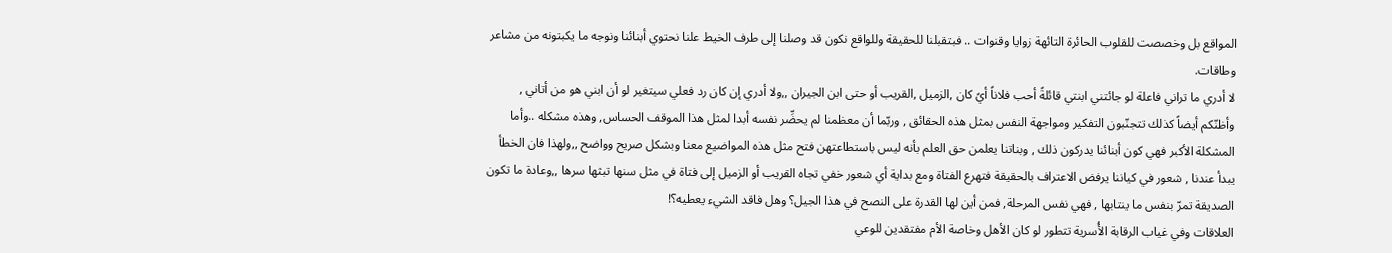المواقع بل وخصصت للقلوب الحائرة التائهة زوايا وقنوات .. فبتقبلنا للحقيقة وللواقع نكون قد وصلنا إلى طرف الخيط علنا نحتوي أبنائنا ونوجه ما يكبتونه من مشاعر وطاقات.
لا أدري ما تراني فاعلة لو جائتني ابنتي قائلةً أحب فلاناً أيً كان ,الزميل ,القريب أو حتى ابن الجيران ,,ولا أدري إن كان رد فعلي سيتغير لو أن ابني هو من أتاني , وأظنّكم أيضاً كذلك تتجنّبون التفكير ومواجهة النفس بمثل هذه الحقائق , وربّما أن معظمنا لم يحضِّر نفسه أبدا لمثل هذا الموقف الحساس, وهذه مشكله ..وأما المشكلة الأكبر فهي كون أبنائنا يدركون ذلك , وبناتنا يعلمن حق العلم بأنه ليس باستطاعتهن فتح مثل هذه المواضيع معنا وبشكل صريح وواضح ,,ولهذا فان الخطأ يبدأ عندنا , شعور في كياننا يرفض الاعتراف بالحقيقة فتهرع الفتاة ومع بداية أي شعور خفي تجاه القريب أو الزميل إلى فتاة في مثل سنها تبثها سرها ,,وعادة ما تكون الصديقة تمرّ بنفس ما ينتابها , فهي نفس المرحلة, فمن أين لها القدرة على النصح في هذا الجيل؟ وهل فاقد الشيء يعطيه؟!
العلاقات وفي غياب الرقابة الأُسرية تتطور لو كان الأهل وخاصة الأم مفتقدين للوعي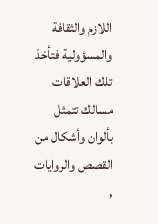اللازم والثقافة والمسؤولية فتأخذ تلك العلاقات مسالك تتمثل بألوان وأشكال من القصص والروايات ,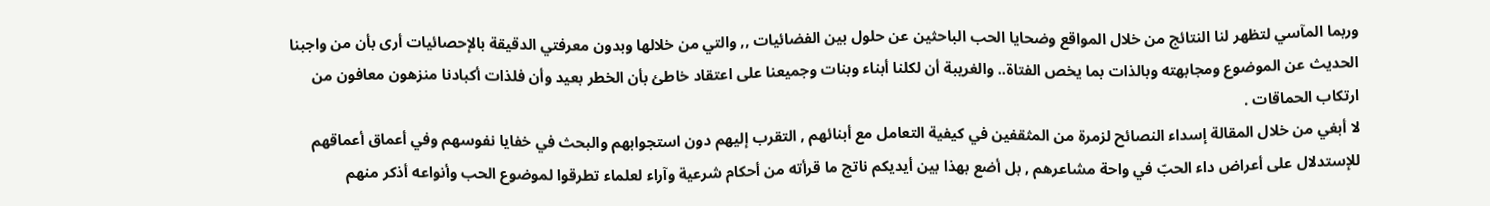وربما المآسي لتظهر لنا النتائج من خلال المواقع وضحايا الحب الباحثين عن حلول بين الفضائيات ,, والتي من خلالها وبدون معرفتي الدقيقة بالإحصائيات أرى بأن من واجبنا الحديث عن الموضوع ومجابهته وبالذات بما يخص الفتاة.. والغريبة أن لكلنا أبناء وبنات وجميعنا على اعتقاد خاطئ بأن الخطر بعيد وأن فلذات أكبادنا منزهون معافون من ارتكاب الحماقات .
لا أبغي من خلال المقالة إسداء النصائح لزمرة من المثقفين في كيفية التعامل مع أبنائهم , التقرب إليهم دون استجوابهم والبحث في خفايا نفوسهم وفي أعماق أعماقهم للإستدلال على أعراض داء الحبّ في واحة مشاعرهم , بل أضع بهذا بين أيديكم ناتج ما قرأته من أحكام شرعية وآراء لعلماء تطرقوا لموضوع الحب وأنواعه أذكر منهم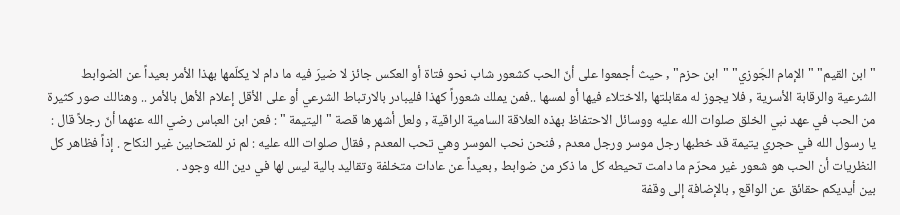"ابن القيم" "الإمام الجَوزي" "ابن حزم" , حيث أجمعوا على أنّ الحب كشعور شاب نحو فتاة أو العكس جائز لا ضيرَ فيه ما دام لا يكلّمها بهذا الأمر بعيداً عن الضوابط الشرعية والرقابة الأسرية , فلا يجوز له مقابلتها ,الاختلاء فيها أو لمسها ..فمن يملك شعوراً كهذا فليبادر بالارتباط الشرعي أو على الأقل إعلام الأهل بالأمر .. وهنالك صور كثيرة من الحب في عهد نبي الخلق صلوات الله عليه ووسائل الاحتفاظ بهذه العلاقة السامية الراقية , ولعل أشهرها قصة "اليتيمة " : فعن ابن العباس رضي الله عنهما أنّ رجلاً قال : يا رسول الله في حجري يتيمة قد خطبها رجل موسر ورجل معدم , فنحن نحب الموسر وهي تحب المعدم , فقال صلوات الله عليه : لم نر للمتحابين غير النكاح . إذاً فظاهر كل النظريات أن الحب هو شعور غير محرّم ما دامت تحيطه كل ما ذكر من ضوابط , بعيداً عن عادات متخلفة وتقاليد بالية ليس لها في دين الله وجود .
بين أيديكم حقائق عن الواقع , بالإضافة إلى وقفة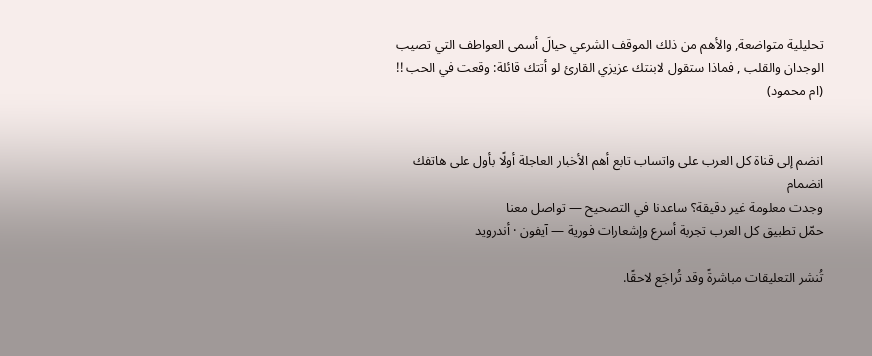تحليلية متواضعة, والأهم من ذلك الموقف الشرعي حيالَ أسمى العواطف التي تصيب الوجدان والقلب , فماذا ستقول لابنتك عزيزي القارئ لو أتتك قائلة: وقعت في الحب !!
(ام محمود)


انضم إلى قناة كل العرب على واتساب تابع أهم الأخبار العاجلة أولًا بأول على هاتفك انضمام
وجدت معلومة غير دقيقة؟ ساعدنا في التصحيح — تواصل معنا
حمّل تطبيق كل العرب تجربة أسرع وإشعارات فورية — آيفون · أندرويد

تُنشر التعليقات مباشرةً وقد تُراجَع لاحقًا.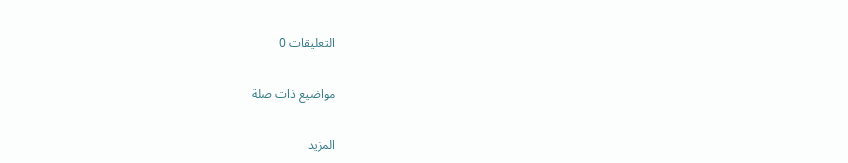التعليقات 0

مواضيع ذات صلة

المزيد